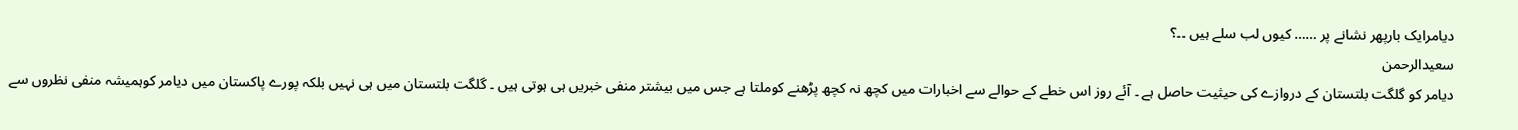دیامرایک بارپھر نشانے پر …… کیوں لب سلے ہیں ۔۔؟
سعیدالرحمن
دیامر کو گلگت بلتستان کے دروازے کی حیثیت حاصل ہے ۔ آئے روز اس خطے کے حوالے سے اخبارات میں کچھ نہ کچھ پڑھنے کوملتا ہے جس میں بیشتر منفی خبریں ہی ہوتی ہیں ۔ گلگت بلتستان میں ہی نہیں بلکہ پورے پاکستان میں دیامر کوہمیشہ منفی نظروں سے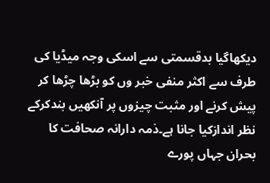دیکھاگیا بدقسمتی سے اسکی وجہ میڈیا کی طرف سے اکثر منفی خبر وں کو بڑھا چڑھا کر پیش کرنے اور مثبت چیزوں پر آنکھیں بندکرکے نظر اندازکیا جانا ہے۔ذمہ دارانہ صحافت کا بحران جہاں پورے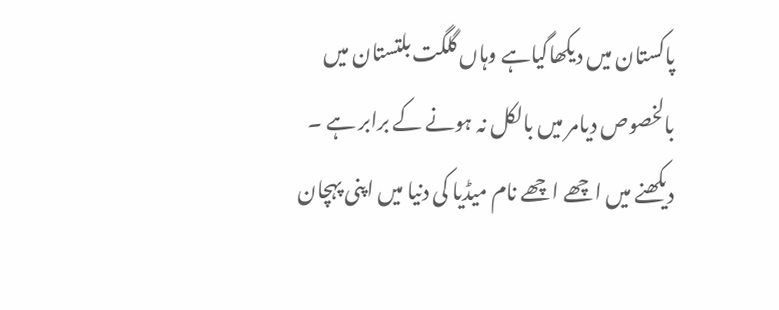پاکستان میں دیکھاگیاہے وہاں گلگت بلتستان میں بالخصوص دیامر میں بالکل نہ ہونے کے برابر ہے ۔ دیکھنے میں اچھے اچھے نام میڈیا کی دنیا میں اپنی پہچان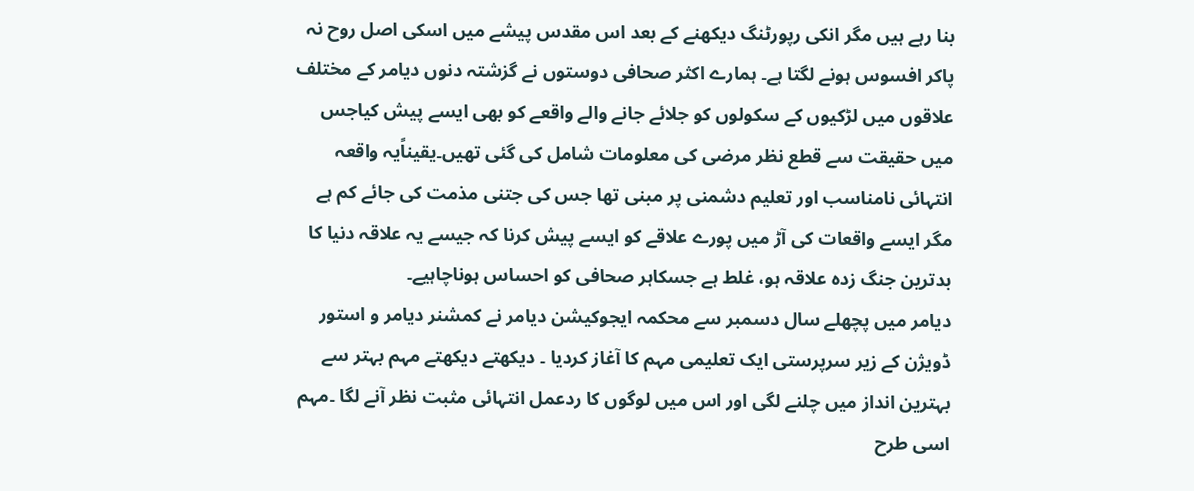بنا رہے ہیں مگر انکی رپورٹنگ دیکھنے کے بعد اس مقدس پیشے میں اسکی اصل روح نہ پاکر افسوس ہونے لگتا ہے۔ ہمارے اکثر صحافی دوستوں نے گزشتہ دنوں دیامر کے مختلف علاقوں میں لڑکیوں کے سکولوں کو جلائے جانے والے واقعے کو بھی ایسے پیش کیاجس میں حقیقت سے قطع نظر مرضی کی معلومات شامل کی گئی تھیں۔یقیناًیہ واقعہ انتہائی نامناسب اور تعلیم دشمنی پر مبنی تھا جس کی جتنی مذمت کی جائے کم ہے مگر ایسے واقعات کی آڑ میں پورے علاقے کو ایسے پیش کرنا کہ جیسے یہ علاقہ دنیا کا بدترین جنگ زدہ علاقہ ہو، غلط ہے جسکاہر صحافی کو احساس ہوناچاہیے۔
دیامر میں پچھلے سال دسمبر سے محکمہ ایجوکیشن دیامر نے کمشنر دیامر و استور ڈویژن کے زیر سرپرستی ایک تعلیمی مہم کا آغاز کردیا ۔ دیکھتے دیکھتے مہم بہتر سے بہترین انداز میں چلنے لگی اور اس میں لوگوں کا ردعمل انتہائی مثبت نظر آنے لگا ۔مہم اسی طرح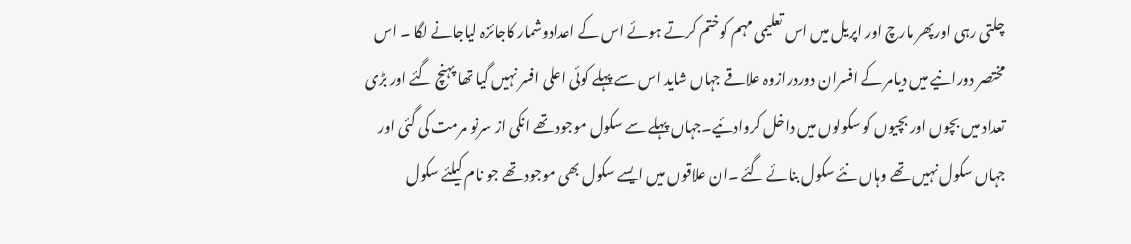چلتی رہی اورپھر مارچ اور اپریل میں اس تعلیمی مہم کوختم کرتے ہوئے اس کے اعدادوشمار کاجائزہ لیاجانے لگا ۔ اس مختصر دورانیے میں دیامر کے افسران دوردرازوہ علاقے جہاں شاید اس سے پہلے کوئی اعلی افسر نہیں گیا تھا پہنچ گئے اور بڑی تعداد میں بچوں اور بچیوں کو سکولوں میں داخل کروادئیے۔جہاں پہلے سے سکول موجود تھے انکی از سرنو مرمت کی گئی اور جہاں سکول نہیں تھے وہاں نئے سکول بنائے گئے ۔ان علاقوں میں ایسے سکول بھی موجود تھے جو نام کیلئے سکول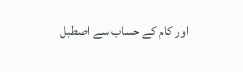اور کام کے حساب سے اصطبل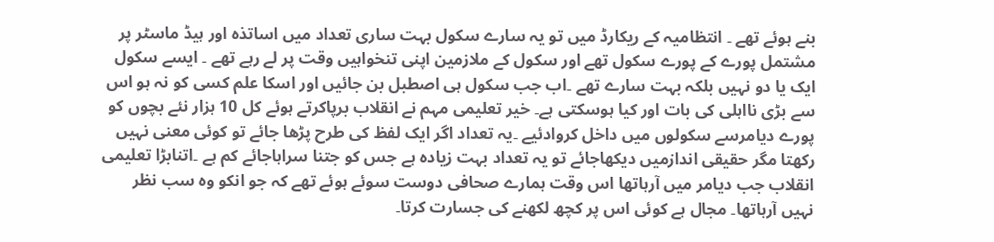بنے ہوئے تھے ۔ انتظامیہ کے ریکارڈ میں تو یہ سارے سکول بہت ساری تعداد میں اساتذہ اور ہیڈ ماسٹر پر مشتمل پورے کے پورے سکول تھے اور سکول کے ملازمین اپنی تنخواہیں وقت پر لے رہے تھے ۔ ایسے سکول ایک یا دو نہیں بلکہ بہت سارے تھے ۔اب جب سکول ہی اصطبل بن جائیں اور اسکا علم کسی کو نہ ہو اس سے بڑی نااہلی کی بات اور کیا ہوسکتی ہے۔ خیر تعلیمی مہم نے انقلاب برپاکرتے ہوئے کل 10 ہزار نئے بچوں کو پورے دیامرسے سکولوں میں داخل کروادئیے ۔یہ تعداد اگر ایک لفظ کی طرح پڑھا جائے تو کوئی معنی نہیں رکھتا مگر حقیقی اندازمیں دیکھاجائے تو یہ تعداد بہت زیادہ ہے جس کو جتنا سراہاجائے کم ہے ۔اتنابڑا تعلیمی انقلاب جب دیامر میں آرہاتھا اس وقت ہمارے صحافی دوست سوئے ہوئے تھے کہ جو انکو وہ سب نظر نہیں آرہاتھا۔ مجال ہے کوئی اس پر کچھ لکھنے کی جسارت کرتا۔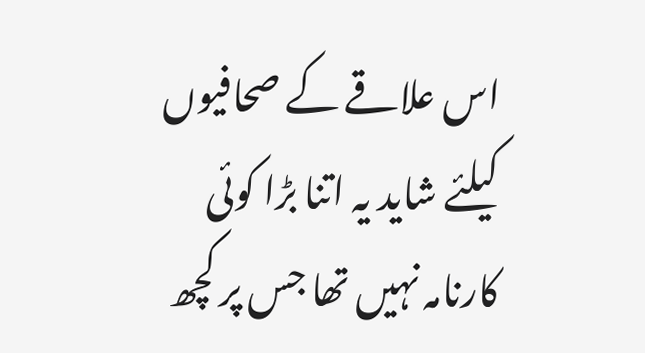اس علاقے کے صحافیوں کیلئے شاید یہ اتنا بڑا کوئی کارنامہ نہیں تھا جس پر کچھ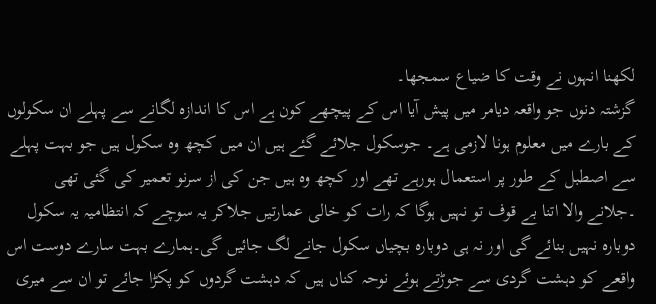لکھنا انہوں نے وقت کا ضیاع سمجھا۔
گزشتہ دنوں جو واقعہ دیامر میں پیش آیا اس کے پیچھے کون ہے اس کا اندازہ لگانے سے پہلے ان سکولوں کے بارے میں معلوم ہونا لازمی ہے۔ جوسکول جلائے گئے ہیں ان میں کچھ وہ سکول ہیں جو بہت پہلے سے اصطبل کے طور پر استعمال ہورہے تھے اور کچھ وہ ہیں جن کی از سرنو تعمیر کی گئی تھی ۔جلانے والا اتنا بے قوف تو نہیں ہوگا کہ رات کو خالی عمارتیں جلاکر یہ سوچے کہ انتظامیہ یہ سکول دوبارہ نہیں بنائے گی اور نہ ہی دوبارہ بچیاں سکول جانے لگ جائیں گی۔ہمارے بہت سارے دوست اس واقعے کو دہشت گردی سے جوڑتے ہوئے نوحہ کناں ہیں کہ دہشت گردوں کو پکڑا جائے تو ان سے میری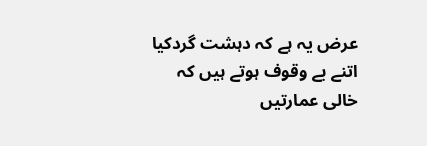عرض یہ ہے کہ دہشت گردکیا اتنے بے وقوف ہوتے ہیں کہ خالی عمارتیں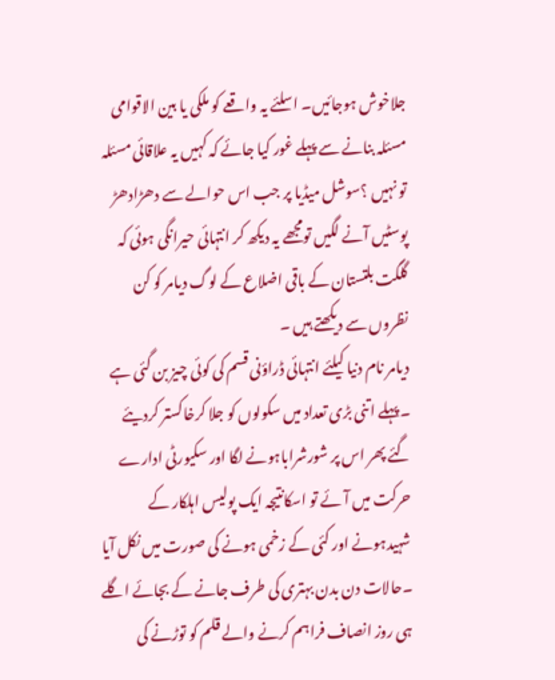جلاخوش ہوجائیں۔ اسلئے یہ واقعے کو ملکی یا بین الاقوامی مسئلہ بنانے سے پہلے غور کیا جائے کہ کہیں یہ علاقائی مسئلہ تو نہیں ؟سوشل میڈیا پر جب اس حوالے سے دھڑادھڑ پوسٹیں آنے لگیں تومجھے یہ دیکھ کر انتہائی حیرانگی ہوئی کہ گلگت بلتستان کے باقی اضلاع کے لوگ دیامر کو کن نظروں سے دیکھتے ہیں ۔
دیامر نام دنیا کیلئے انتہائی ڈراؤنی قسم کی کوئی چیز بن گئی ہے ۔پہلے اتنی بڑی تعداد میں سکولوں کو جلا کرخاکستر کردیئے گئے پھر اس پر شورشراباہونے لگا اور سکیورٹی ادارے حرکت میں آئے تو اسکانتیجہ ایک پولیس اہلکار کے شہیدہونے اور کئی کے زخمی ہونے کی صورت میں نکل آیا ۔حالات دن بدن بہتری کی طرف جانے کے بجائے اگلے ہی روز انصاف فراہم کرنے والے قلم کو توڑنے کی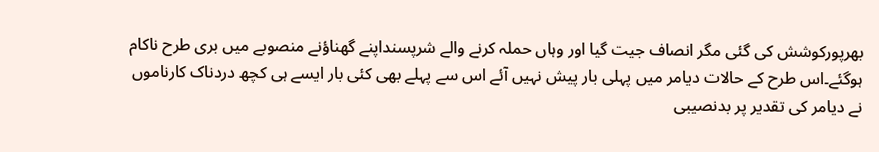بھرپورکوشش کی گئی مگر انصاف جیت گیا اور وہاں حملہ کرنے والے شرپسنداپنے گھناؤنے منصوبے میں بری طرح ناکام ہوگئے۔اس طرح کے حالات دیامر میں پہلی بار پیش نہیں آئے اس سے پہلے بھی کئی بار ایسے ہی کچھ دردناک کارناموں نے دیامر کی تقدیر پر بدنصیبی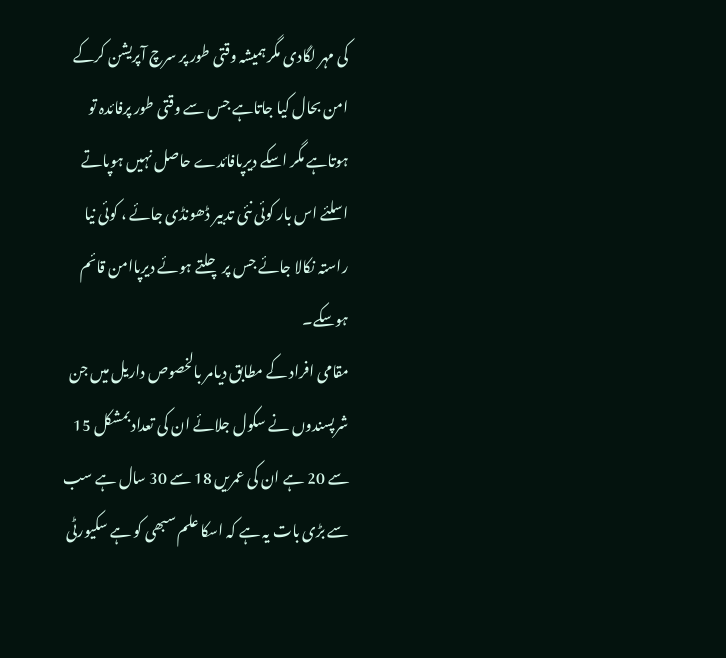کی مہر لگادی مگر ہمیشہ وقتی طور پر سرچ آپریشن کرکے امن بحال کیا جاتاہے جس سے وقتی طور پرفائدہ تو ہوتاہے مگر اسکے دیرپافائدے حاصل نہیں ہوپاتے اسلئے اس بار کوئی نئی تدبیر ڈھونڈی جائے ، کوئی نیا راستہ نکالا جائے جس پر چلتے ہوئے دیرپاامن قائم ہوسکے۔
مقامی افراد کے مطابق دیامر بالخصوص داریل میں جن شرپسندوں نے سکول جلائے ان کی تعداد بمشکل 15 سے 20 ہے ان کی عمریں 18 سے 30 سال ہے سب سے بڑی بات یہ ہے کہ اسکا علم سبھی کو ہے سکیورٹی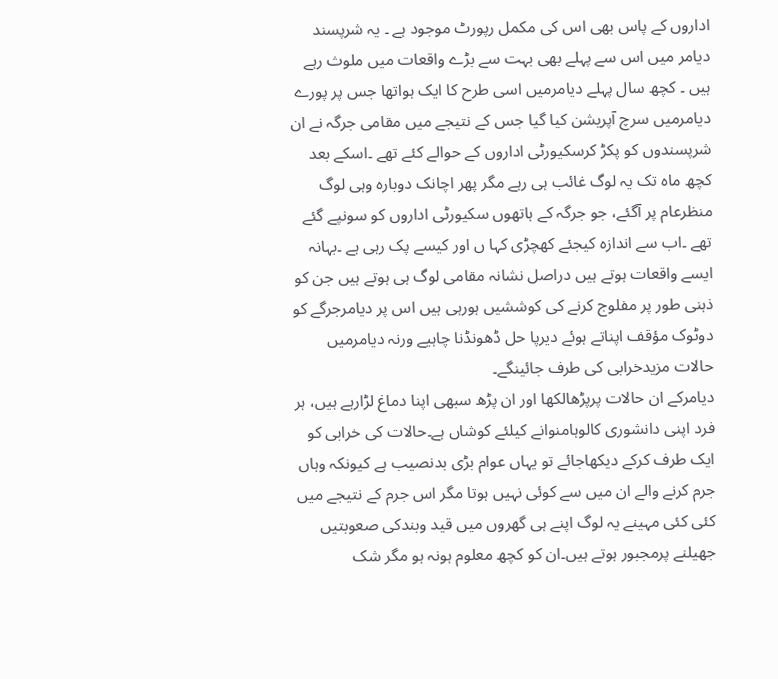اداروں کے پاس بھی اس کی مکمل رپورٹ موجود ہے ۔ یہ شرپسند دیامر میں اس سے پہلے بھی بہت سے بڑے واقعات میں ملوث رہے ہیں ۔ کچھ سال پہلے دیامرمیں اسی طرح کا ایک ہواتھا جس پر پورے دیامرمیں سرچ آپریشن کیا گیا جس کے نتیجے میں مقامی جرگہ نے ان شرپسندوں کو پکڑ کرسکیورٹی اداروں کے حوالے کئے تھے ۔اسکے بعد کچھ ماہ تک یہ لوگ غائب ہی رہے مگر پھر اچانک دوبارہ وہی لوگ منظرعام پر آگئے، جو جرگہ کے ہاتھوں سکیورٹی اداروں کو سونپے گئے تھے ۔اب سے اندازہ کیجئے کھچڑی کہا ں اور کیسے پک رہی ہے ۔بہانہ ایسے واقعات ہوتے ہیں دراصل نشانہ مقامی لوگ ہی ہوتے ہیں جن کو ذہنی طور پر مفلوج کرنے کی کوششیں ہورہی ہیں اس پر دیامرجرگے کو دوٹوک مؤقف اپناتے ہوئے دیرپا حل ڈھونڈنا چاہیے ورنہ دیامرمیں حالات مزیدخرابی کی طرف جائینگے۔
دیامرکے ان حالات پرپڑھالکھا اور ان پڑھ سبھی اپنا دماغ لڑارہے ہیں، ہر فرد اپنی دانشوری کالوہامنوانے کیلئے کوشاں ہے۔حالات کی خرابی کو ایک طرف کرکے دیکھاجائے تو یہاں عوام بڑی بدنصیب ہے کیونکہ وہاں جرم کرنے والے ان میں سے کوئی نہیں ہوتا مگر اس جرم کے نتیجے میں کئی کئی مہینے یہ لوگ اپنے ہی گھروں میں قید وبندکی صعوبتیں جھیلنے پرمجبور ہوتے ہیں۔ان کو کچھ معلوم ہونہ ہو مگر شک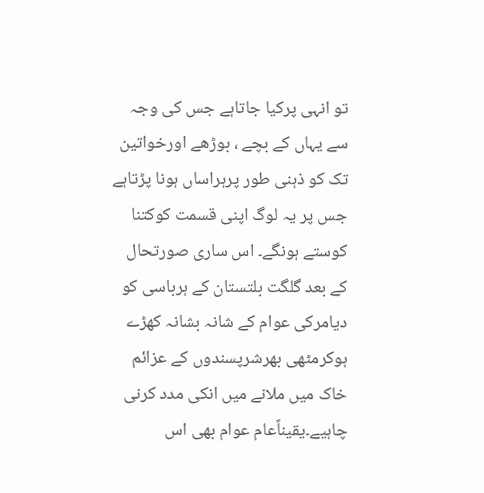تو انہی پرکیا جاتاہے جس کی وجہ سے یہاں کے بچے ، بوڑھے اورخواتین تک کو ذہنی طور پرہراساں ہونا پڑتاہے جس پر یہ لوگ اپنی قسمت کوکتنا کوستے ہونگے۔ اس ساری صورتحال کے بعد گلگت بلتستان کے ہرباسی کو دیامرکی عوام کے شانہ بشانہ کھڑے ہوکرمٹھی بھرشرپسندوں کے عزائم خاک میں ملانے میں انکی مدد کرنی چاہیے۔یقیناًعام عوام بھی اس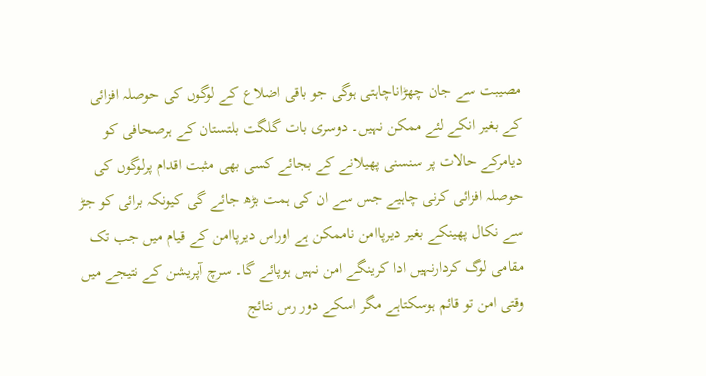مصیبت سے جان چھڑاناچاہتی ہوگی جو باقی اضلاع کے لوگوں کی حوصلہ افزائی کے بغیر انکے لئے ممکن نہیں۔ دوسری بات گلگت بلتستان کے ہرصحافی کو دیامرکے حالات پر سنسنی پھیلانے کے بجائے کسی بھی مثبت اقدام پرلوگوں کی حوصلہ افزائی کرنی چاہیے جس سے ان کی ہمت بڑھ جائے گی کیونکہ برائی کو جڑ سے نکال پھینکے بغیر دیرپاامن ناممکن ہے اوراس دیرپاامن کے قیام میں جب تک مقامی لوگ کردارنہیں ادا کرینگے امن نہیں ہوپائے گا۔ سرچ آپریشن کے نتیجے میں وقتی امن تو قائم ہوسکتاہے مگر اسکے دور رس نتائج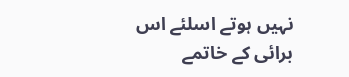نہیں ہوتے اسلئے اس برائی کے خاتمے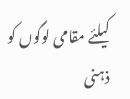کیلئے مقامی لوگوں کو ذہنی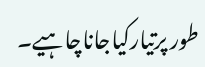طور پرتیارکیاجاناچاہیے۔